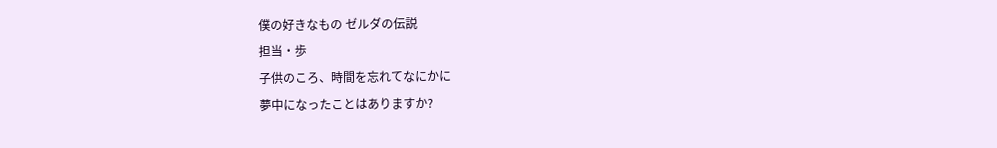僕の好きなもの ゼルダの伝説
担当・歩
子供のころ、時間を忘れてなにかに
夢中になったことはありますか?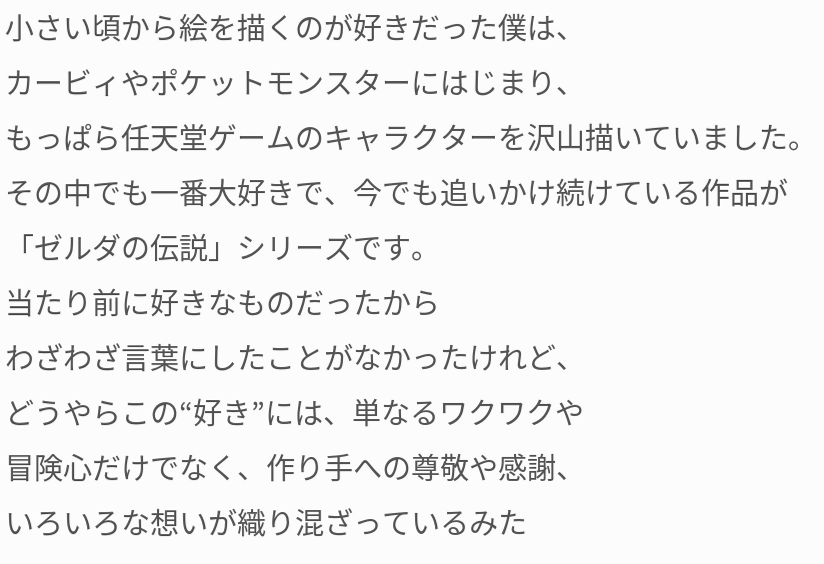小さい頃から絵を描くのが好きだった僕は、
カービィやポケットモンスターにはじまり、
もっぱら任天堂ゲームのキャラクターを沢山描いていました。
その中でも一番大好きで、今でも追いかけ続けている作品が
「ゼルダの伝説」シリーズです。
当たり前に好きなものだったから
わざわざ言葉にしたことがなかったけれど、
どうやらこの“好き”には、単なるワクワクや
冒険心だけでなく、作り手への尊敬や感謝、
いろいろな想いが織り混ざっているみた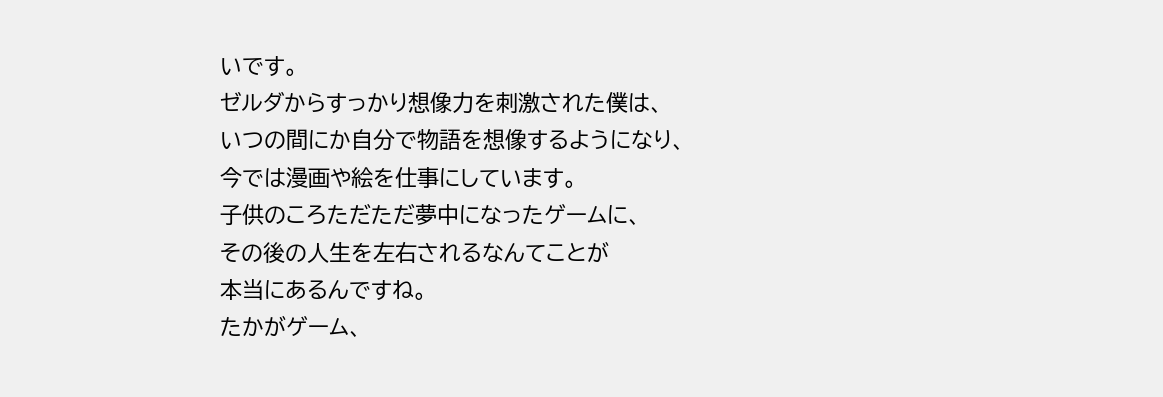いです。
ゼルダからすっかり想像力を刺激された僕は、
いつの間にか自分で物語を想像するようになり、
今では漫画や絵を仕事にしています。
子供のころただただ夢中になったゲームに、
その後の人生を左右されるなんてことが
本当にあるんですね。
たかがゲーム、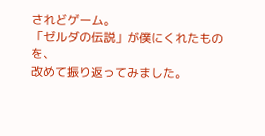されどゲーム。
「ゼルダの伝説」が僕にくれたものを、
改めて振り返ってみました。